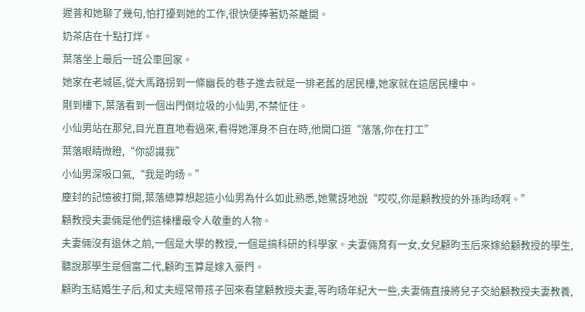遲萻和她聊了幾句,怕打擾到她的工作,很快便捧著奶茶離開。
奶茶店在十點打烊。
葉落坐上最后一班公車回家。
她家在老城區,從大馬路拐到一條幽長的巷子進去就是一排老舊的居民樓,她家就在這居民樓中。
剛到樓下,葉落看到一個出門倒垃圾的小仙男,不禁怔住。
小仙男站在那兒,目光直直地看過來,看得她渾身不自在時,他開口道“落落,你在打工”
葉落眼睛微瞪,“你認識我”
小仙男深吸口氣,“我是昀旸。”
塵封的記憶被打開,葉落總算想起這小仙男為什么如此熟悉,她驚訝地說“哎哎,你是顧教授的外孫昀旸啊。”
顧教授夫妻倆是他們這棟樓最令人敬重的人物。
夫妻倆沒有退休之前,一個是大學的教授,一個是搞科研的科學家。夫妻倆育有一女,女兒顧昀玉后來嫁給顧教授的學生,聽說那學生是個富二代,顧昀玉算是嫁入豪門。
顧昀玉結婚生子后,和丈夫經常帶孩子回來看望顧教授夫妻,等昀旸年紀大一些,夫妻倆直接將兒子交給顧教授夫妻教養,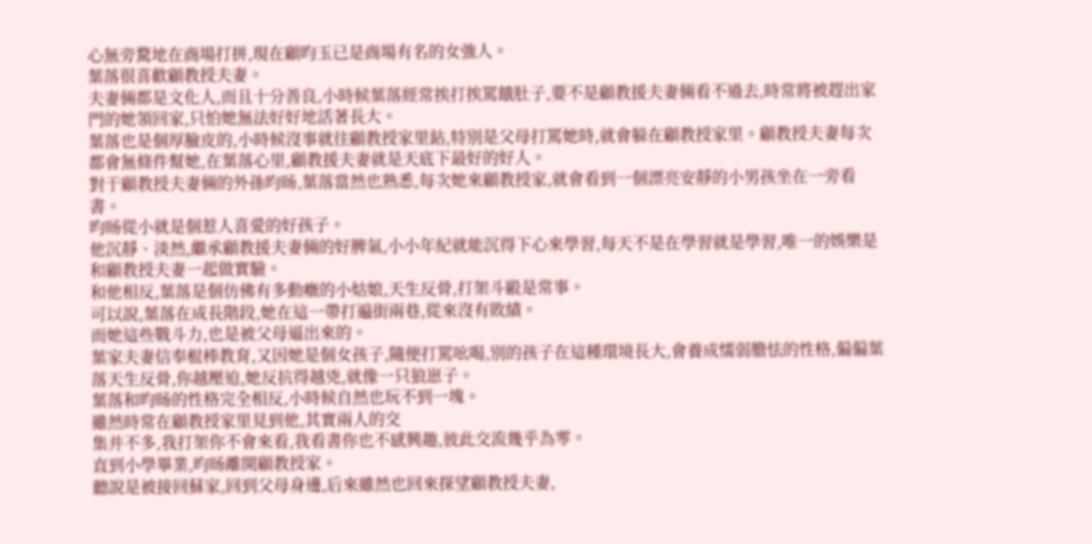心無旁騖地在商場打拼,現在顧昀玉已是商場有名的女強人。
葉落很喜歡顧教授夫妻。
夫妻倆都是文化人,而且十分善良,小時候葉落經常挨打挨罵餓肚子,要不是顧教援夫妻倆看不過去,時常將被趕出家門的她領回家,只怕她無法好好地活著長大。
葉落也是個厚臉皮的,小時候沒事就往顧教授家里鉆,特別是父母打罵她時,就會躲在顧教授家里。顧教授夫妻每次都會無條件幫她,在葉落心里,顧教援夫妻就是天底下最好的好人。
對于顧教授夫妻倆的外孫昀旸,葉落當然也熟悉,每次她來顧教授家,就會看到一個漂亮安靜的小男孩坐在一旁看書。
昀旸從小就是個惹人喜愛的好孩子。
他沉靜、淡然,繼承顧教援夫妻倆的好脾氣,小小年紀就能沉得下心來學習,每天不是在學習就是學習,唯一的娛樂是和顧教授夫妻一起做實驗。
和他相反,葉落是個仿佛有多動癥的小姑娘,天生反骨,打架斗毆是常事。
可以說,葉落在成長階段,她在這一帶打遍街兩巷,從來沒有敗績。
而她這些戰斗力,也是被父母逼出來的。
葉家夫妻信奉棍棒教育,又因她是個女孩子,隨便打罵吆喝,別的孩子在這種環境長大,會養成懦弱膽怯的性格,偏偏葉落天生反骨,你越壓迫,她反抗得越兇,就像一只狼崽子。
葉落和昀旸的性格完全相反,小時候自然也玩不到一塊。
雖然時常在顧教授家里見到他,其實兩人的交
集并不多,我打架你不會來看,我看書你也不感興趣,彼此交流幾乎為零。
直到小學畢業,昀旸離開顧教授家。
聽說是被接回蘇家,回到父母身邊,后來雖然也回來探望顧教授夫妻,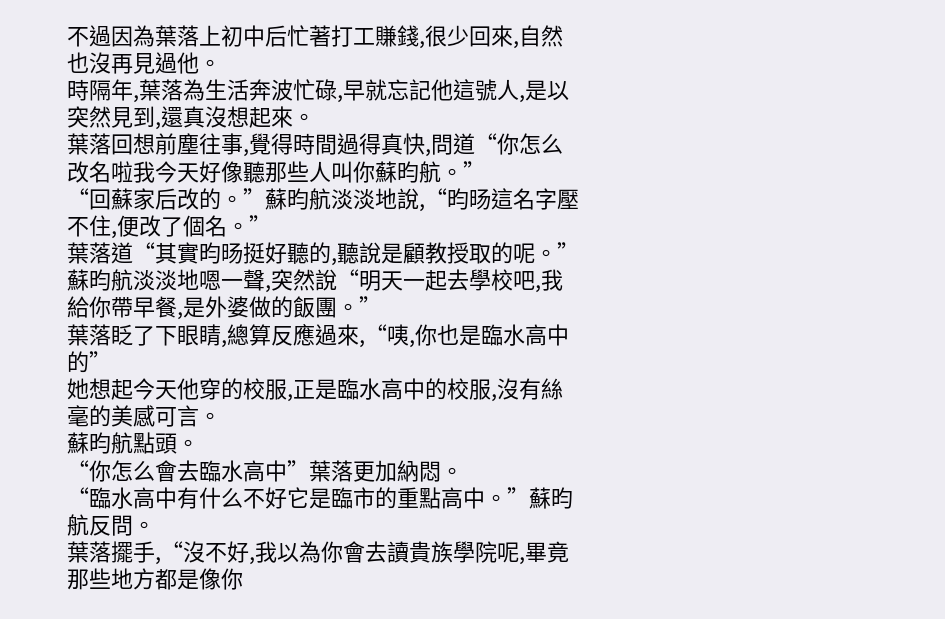不過因為葉落上初中后忙著打工賺錢,很少回來,自然也沒再見過他。
時隔年,葉落為生活奔波忙碌,早就忘記他這號人,是以突然見到,還真沒想起來。
葉落回想前塵往事,覺得時間過得真快,問道“你怎么改名啦我今天好像聽那些人叫你蘇昀航。”
“回蘇家后改的。”蘇昀航淡淡地說,“昀旸這名字壓不住,便改了個名。”
葉落道“其實昀旸挺好聽的,聽說是顧教授取的呢。”
蘇昀航淡淡地嗯一聲,突然說“明天一起去學校吧,我給你帶早餐,是外婆做的飯團。”
葉落眨了下眼睛,總算反應過來,“咦,你也是臨水高中的”
她想起今天他穿的校服,正是臨水高中的校服,沒有絲毫的美感可言。
蘇昀航點頭。
“你怎么會去臨水高中”葉落更加納悶。
“臨水高中有什么不好它是臨市的重點高中。”蘇昀航反問。
葉落擺手,“沒不好,我以為你會去讀貴族學院呢,畢竟那些地方都是像你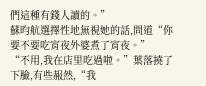們這種有錢人讀的。”
蘇昀航選擇性地無視她的話,問道“你要不要吃宵夜外婆煮了宵夜。”
“不用,我在店里吃過啦。”葉落撓了下臉,有些赧然,“我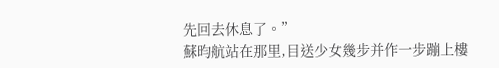先回去休息了。”
蘇昀航站在那里,目送少女幾步并作一步蹦上樓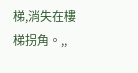梯,消失在樓梯拐角。,,